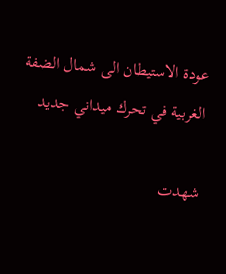عودة الاستيطان الى شمال الضفة الغربية في تحرك ميداني جديد

شهدت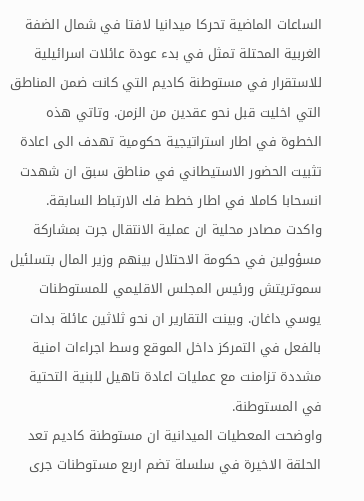الساعات الماضية تحركا ميدانيا لافتا في شمال الضفة الغربية المحتلة تمثل في بدء عودة عائلات اسرائيلية للاستقرار في مستوطنة كاديم التي كانت ضمن المناطق التي اخليت قبل نحو عقدين من الزمن. وتاتي هذه الخطوة في اطار استراتيجية حكومية تهدف الى اعادة تثبيت الحضور الاستيطاني في مناطق سبق ان شهدت انسحابا كاملا في اطار خطط فك الارتباط السابقة.
واكدت مصادر محلية ان عملية الانتقال جرت بمشاركة مسؤولين في حكومة الاحتلال بينهم وزير المال بتسلئيل سموتريتش ورئيس المجلس الاقليمي للمستوطنات يوسي داغان. وبينت التقارير ان نحو ثلاثين عائلة بدات بالفعل في التمركز داخل الموقع وسط اجراءات امنية مشددة تزامنت مع عمليات اعادة تاهيل للبنية التحتية في المستوطنة.
واوضحت المعطيات الميدانية ان مستوطنة كاديم تعد الحلقة الاخيرة في سلسلة تضم اربع مستوطنات جرى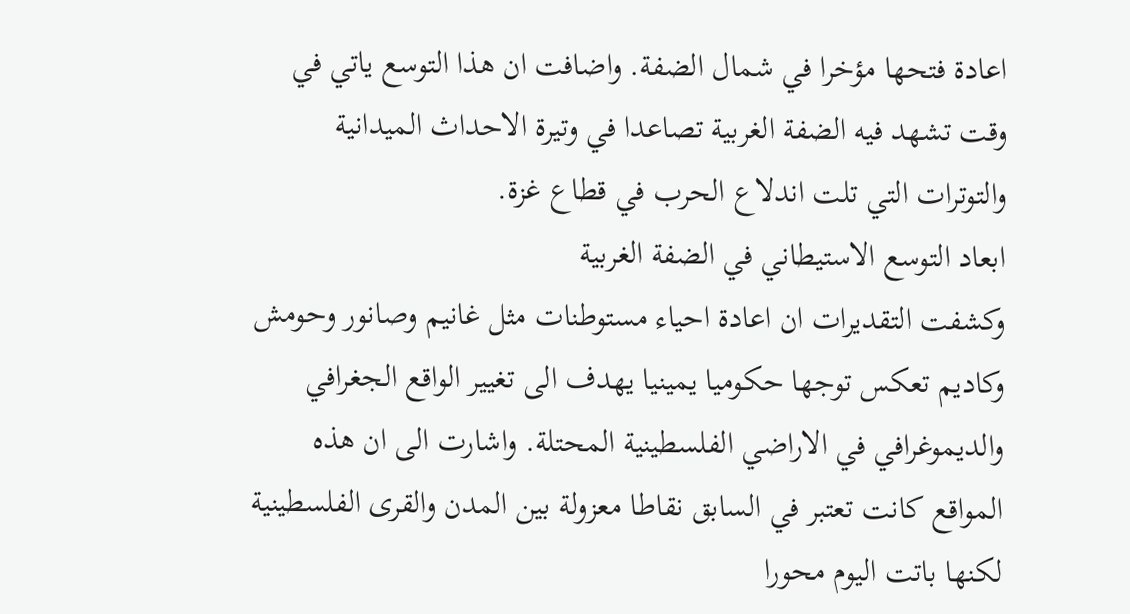اعادة فتحها مؤخرا في شمال الضفة. واضافت ان هذا التوسع ياتي في وقت تشهد فيه الضفة الغربية تصاعدا في وتيرة الاحداث الميدانية والتوترات التي تلت اندلاع الحرب في قطاع غزة.
ابعاد التوسع الاستيطاني في الضفة الغربية
وكشفت التقديرات ان اعادة احياء مستوطنات مثل غانيم وصانور وحومش وكاديم تعكس توجها حكوميا يمينيا يهدف الى تغيير الواقع الجغرافي والديموغرافي في الاراضي الفلسطينية المحتلة. واشارت الى ان هذه المواقع كانت تعتبر في السابق نقاطا معزولة بين المدن والقرى الفلسطينية لكنها باتت اليوم محورا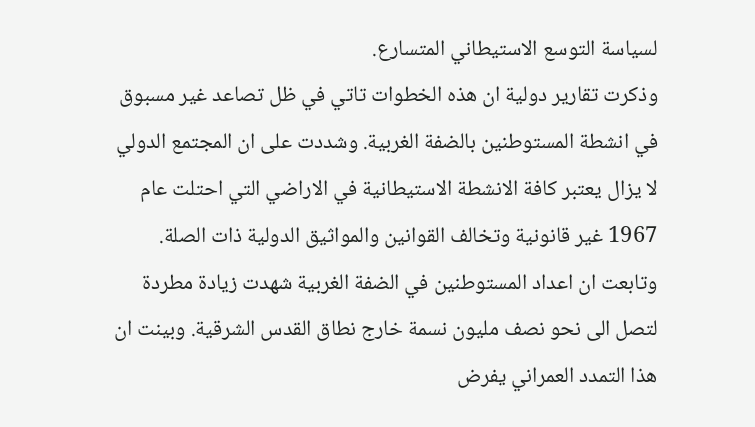لسياسة التوسع الاستيطاني المتسارع.
وذكرت تقارير دولية ان هذه الخطوات تاتي في ظل تصاعد غير مسبوق في انشطة المستوطنين بالضفة الغربية. وشددت على ان المجتمع الدولي لا يزال يعتبر كافة الانشطة الاستيطانية في الاراضي التي احتلت عام 1967 غير قانونية وتخالف القوانين والمواثيق الدولية ذات الصلة.
وتابعت ان اعداد المستوطنين في الضفة الغربية شهدت زيادة مطردة لتصل الى نحو نصف مليون نسمة خارج نطاق القدس الشرقية. وبينت ان هذا التمدد العمراني يفرض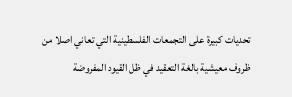تحديات كبيرة على التجمعات الفلسطينية التي تعاني اصلا من ظروف معيشية بالغة التعقيد في ظل القيود المفروضة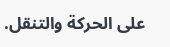على الحركة والتنقل.